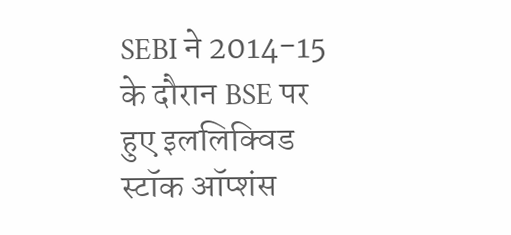SEBI ने 2014-15 के दौरान BSE पर हुए इललिक्विड स्टॉक ऑप्शंस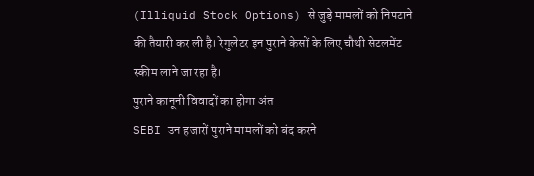(Illiquid Stock Options) से जुड़े मामलों को निपटाने की तैयारी कर ली है। रेगुलेटर इन पुराने केसों के लिए चौथी सेटलमेंट स्कीम लाने जा रहा है।
पुराने कानूनी विवादों का होगा अंत
SEBI उन हजारों पुराने मामलों को बंद करने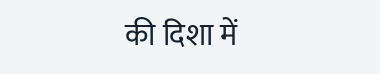की दिशा में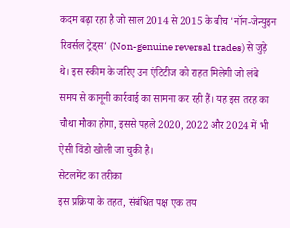कदम बढ़ा रहा है जो साल 2014 से 2015 के बीच 'नॉन-जेन्युइन रिवर्सल ट्रेड्स' (Non-genuine reversal trades) से जुड़े थे। इस स्कीम के जरिए उन एंटिटीज को राहत मिलेगी जो लंबे समय से कानूनी कार्रवाई का सामना कर रही हैं। यह इस तरह का चौथा मौका होगा, इससे पहले 2020, 2022 और 2024 में भी ऐसी विंडो खोली जा चुकी है।
सेटलमेंट का तरीका
इस प्रक्रिया के तहत, संबंधित पक्ष एक तय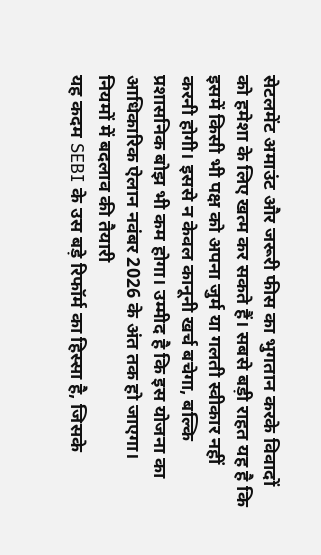सेटलमेंट अमाउंट और जरूरी फीस का भुगतान करके विवादों को हमेशा के लिए खत्म कर सकते हैं। सबसे बड़ी राहत यह है कि इसमें किसी भी पक्ष को अपना जुर्म या गलती स्वीकार नहीं करनी होगी। इससे न केवल कानूनी खर्च बचेगा, बल्कि प्रशासनिक बोझ भी कम होगा। उम्मीद है कि इस योजना का आधिकारिक ऐलान नवंबर 2026 के अंत तक हो जाएगा।
नियमों में बदलाव की तैयारी
यह कदम SEBI के उस बड़े रिफॉर्म का हिस्सा है, जिसके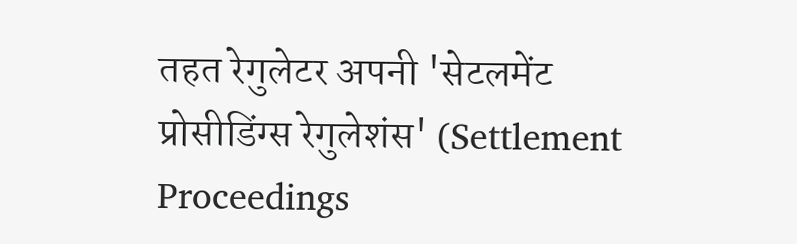तहत रेगुलेटर अपनी 'सेटलमेंट प्रोसीडिंग्स रेगुलेशंस' (Settlement Proceedings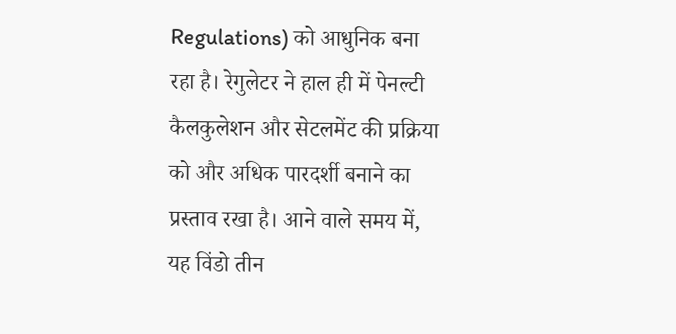Regulations) को आधुनिक बना रहा है। रेगुलेटर ने हाल ही में पेनल्टी कैलकुलेशन और सेटलमेंट की प्रक्रिया को और अधिक पारदर्शी बनाने का प्रस्ताव रखा है। आने वाले समय में, यह विंडो तीन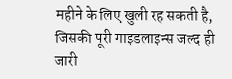महीने के लिए खुली रह सकती है, जिसकी पूरी गाइडलाइन्स जल्द ही जारी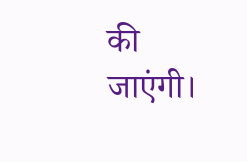की जाएंगी।